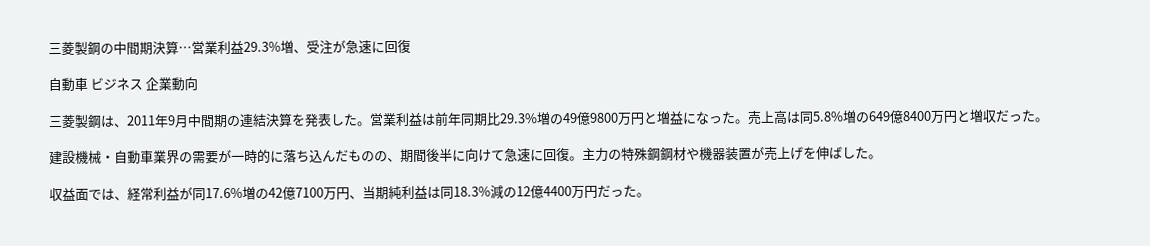三菱製鋼の中間期決算…営業利益29.3%増、受注が急速に回復

自動車 ビジネス 企業動向

三菱製鋼は、2011年9月中間期の連結決算を発表した。営業利益は前年同期比29.3%増の49億9800万円と増益になった。売上高は同5.8%増の649億8400万円と増収だった。

建設機械・自動車業界の需要が一時的に落ち込んだものの、期間後半に向けて急速に回復。主力の特殊鋼鋼材や機器装置が売上げを伸ばした。

収益面では、経常利益が同17.6%増の42億7100万円、当期純利益は同18.3%減の12億4400万円だった。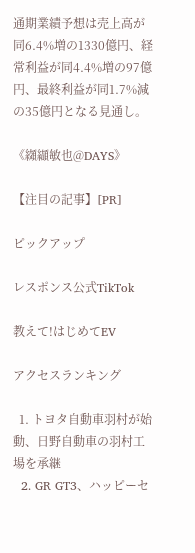通期業績予想は売上高が同6.4%増の1330億円、経常利益が同4.4%増の97億円、最終利益が同1.7%減の35億円となる見通し。

《纐纈敏也@DAYS》

【注目の記事】[PR]

ピックアップ

レスポンス公式TikTok

教えて!はじめてEV

アクセスランキング

  1. トヨタ自動車羽村が始動、日野自動車の羽村工場を承継
  2. GR GT3、ハッピーセ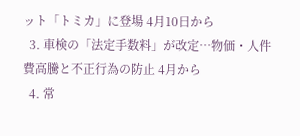ット「トミカ」に登場 4月10日から
  3. 車検の「法定手数料」が改定…物価・人件費高騰と不正行為の防止 4月から
  4. 常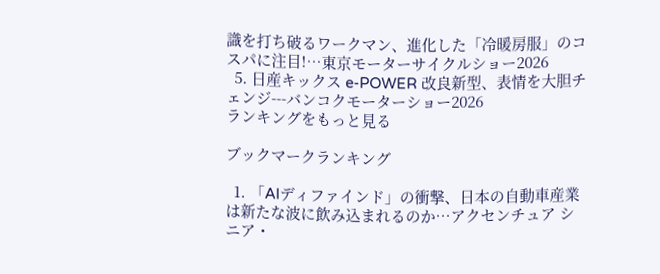識を打ち破るワークマン、進化した「冷暖房服」のコスパに注目!…東京モーターサイクルショー2026
  5. 日産キックス e-POWER 改良新型、表情を大胆チェンジ---バンコクモーターショー2026
ランキングをもっと見る

ブックマークランキング

  1. 「AIディファインド」の衝撃、日本の自動車産業は新たな波に飲み込まれるのか…アクセンチュア シニア・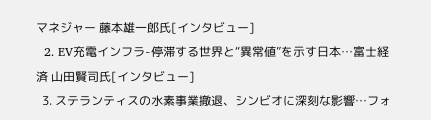マネジャー 藤本雄一郎氏[インタビュー]
  2. EV充電インフラ-停滞する世界と“異常値”を示す日本…富士経済 山田賢司氏[インタビュー]
  3. ステランティスの水素事業撤退、シンビオに深刻な影響…フォ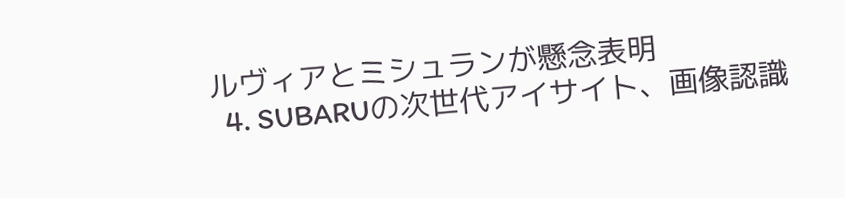ルヴィアとミシュランが懸念表明
  4. SUBARUの次世代アイサイト、画像認識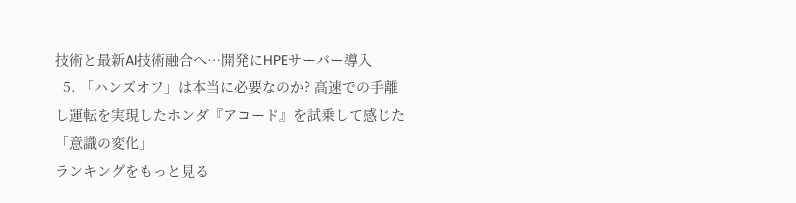技術と最新AI技術融合へ…開発にHPEサーバー導入
  5. 「ハンズオフ」は本当に必要なのか? 高速での手離し運転を実現したホンダ『アコード』を試乗して感じた「意識の変化」
ランキングをもっと見る